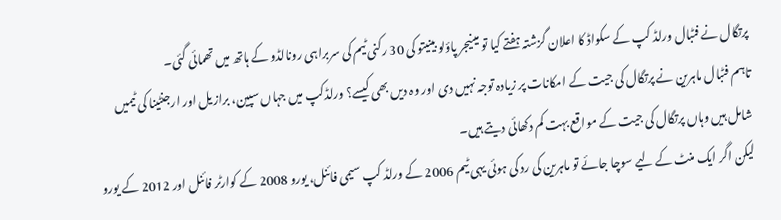پرتگال نے فٹبال ورلڈ کپ کے سکواڈ کا اعلان گزشتہ ہفتے کیا تو مینیجر پاؤلو بینیتو کی 30 رکنی ٹیم کی سربراہی رونالڈو کے ہاتھ میں تھمائی گئی۔
تاہم فٹبال ماہرین نے پرتگال کی جیت کے امکانات پر زیادہ توجہ نہیں دی اور وہ دیں بھی کیسے؟ ورلڈکپ میں جہاں سپین، برازیل اور ارجنٹینا کی ٹیمیں شامل ہیں وہاں پرتگال کی جیت کے مواقع بہت کم دکھائی دیتے ہیں۔
لیکن اگر ایک منٹ کے لیے سوچا جائے تو ماہرین کی رد کی ہوئی یہی ٹیم 2006 کے ورلڈ کپ سیمی فائنل، یورو 2008 کے کوارٹر فائنل اور 2012 کے یورو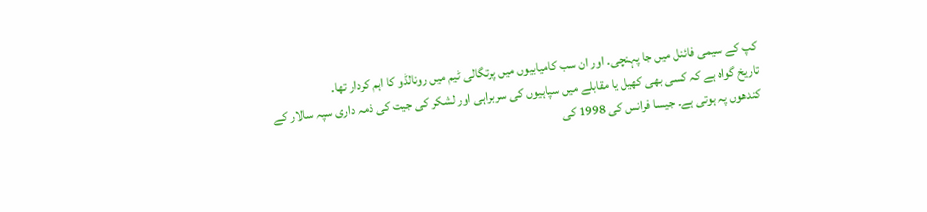کپ کے سیمی فائنل میں جا پہنچی۔ اور ان سب کامیابیوں میں پرتگالی ٹیم میں رونالڈو کا اہم کردار تھا۔
تاریخ گواہ ہے کہ کسی بھی کھیل یا مقابلے میں سپاہیوں کی سربراہی اور لشکر کی جیت کی ذمہ داری سپہ سالار کے کندھوں پہ ہوتی ہے۔ جیسا فرانس کی 1998 کی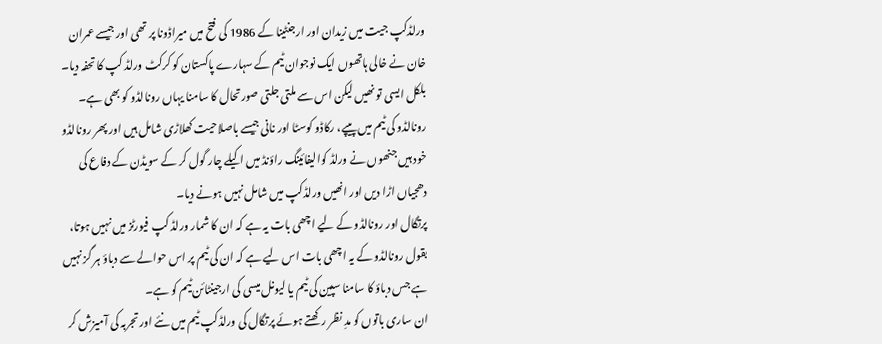ورلڈکپ جیت میں زیدان اور ارجنٹینا کے 1986 کی فتح میں میراڈونا پر تھی اور جیسے عمران خان نے خالی ہاتھوں ایک نوجوان ٹیم کے سہارے پاکستان کو کرکٹ ورلڈ کپ کا تحفہ دیا۔
بلکل ایسی تو نھیں لیکن اس سے ملتی جلتی صورتحال کا سامنا یہاں رونالڈو کو بھی ہے۔ رونالڈو کی ٹیم میں پیپے، رکاڈو کوسٹا اور نانی جیسے باصلاحیت کھلاڑی شامل ہیں اور پھر رونالڈو خود ہیں جنھوں نے ورلڈ کوالیفائینگ راؤنڈ میں اکیلے چار گول کر کے سویڈن کے دفاع کی دھجیاں اڑا دیں اور انھیں ورلڈکپ میں شامل نہیں ہونے دیا۔
پرتگال اور رونالڈو کے لیے اچھی بات یہ ہے کہ ان کا شمار ورلڈ کپ فیورٹز میں نہیں ہوتا، بقول رونالڈو کے یہ اچھی بات اس لیے ہے کہ ان کی ٹیم پر اس حوالے سے دباؤ ہر گز نہیں ہے جس دباؤ کا سامنا سپین کی ٹیم یا لیونل میسی کی ارجینٹائن ٹیم کو ہے۔
ان ساری باتوں کو مدِ نظر رکھتے ہوئے پرتگال کی ورلڈکپ ٹیم میں نئے اور تجربہ کی آمیزش کر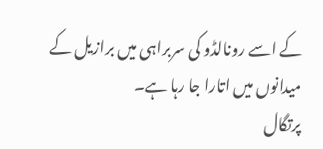کے اسے رونالڈو کی سربراہی میں برازیل کے میدانوں میں اتارا جا رہا ہے۔
پرتگال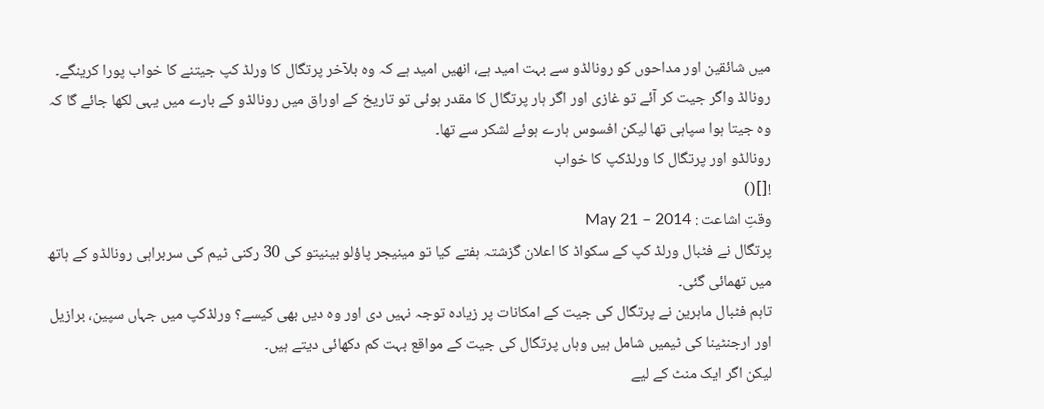میں شائقین اور مداحوں کو رونالڈو سے بہت امید ہے، انھیں امید ہے کہ وہ بلآخر پرتگال کا ورلڈ کپ جیتنے کا خواب پورا کرینگے۔
رونالڈ واگر جیت کر آئے تو غازی اور اگر ہار پرتگال کا مقدر ہوئی تو تاریخ کے اوراق میں رونالڈو کے بارے میں یہی لکھا جائے گا کہ وہ جیتا ہوا سپاہی تھا لیکن افسوس ہارے ہوئے لشکر سے تھا۔
رونالڈو اور پرتگال کا ورلڈکپ کا خواب
![]()
وقتِ اشاعت : May 21 – 2014
پرتگال نے فٹبال ورلڈ کپ کے سکواڈ کا اعلان گزشتہ ہفتے کیا تو مینیجر پاؤلو بینیتو کی 30 رکنی ٹیم کی سربراہی رونالڈو کے ہاتھ میں تھمائی گئی۔
تاہم فٹبال ماہرین نے پرتگال کی جیت کے امکانات پر زیادہ توجہ نہیں دی اور وہ دیں بھی کیسے؟ ورلڈکپ میں جہاں سپین، برازیل اور ارجنٹینا کی ٹیمیں شامل ہیں وہاں پرتگال کی جیت کے مواقع بہت کم دکھائی دیتے ہیں۔
لیکن اگر ایک منٹ کے لیے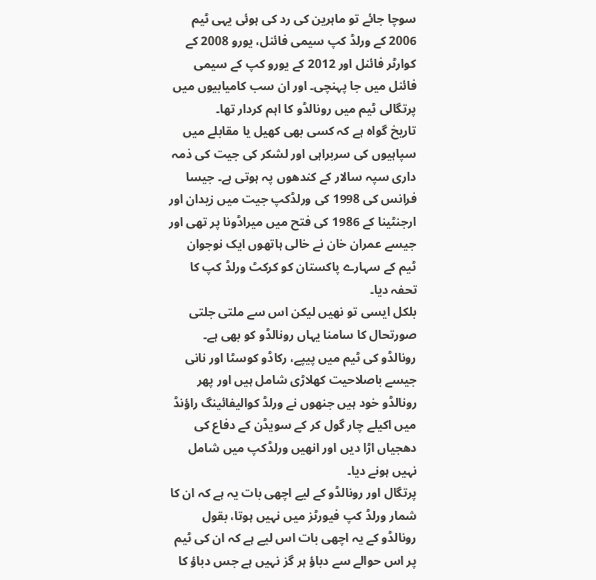سوچا جائے تو ماہرین کی رد کی ہوئی یہی ٹیم 2006 کے ورلڈ کپ سیمی فائنل، یورو 2008 کے کوارٹر فائنل اور 2012 کے یورو کپ کے سیمی فائنل میں جا پہنچی۔ اور ان سب کامیابیوں میں پرتگالی ٹیم میں رونالڈو کا اہم کردار تھا۔
تاریخ گواہ ہے کہ کسی بھی کھیل یا مقابلے میں سپاہیوں کی سربراہی اور لشکر کی جیت کی ذمہ داری سپہ سالار کے کندھوں پہ ہوتی ہے۔ جیسا فرانس کی 1998 کی ورلڈکپ جیت میں زیدان اور ارجنٹینا کے 1986 کی فتح میں میراڈونا پر تھی اور جیسے عمران خان نے خالی ہاتھوں ایک نوجوان ٹیم کے سہارے پاکستان کو کرکٹ ورلڈ کپ کا تحفہ دیا۔
بلکل ایسی تو نھیں لیکن اس سے ملتی جلتی صورتحال کا سامنا یہاں رونالڈو کو بھی ہے۔ رونالڈو کی ٹیم میں پیپے، رکاڈو کوسٹا اور نانی جیسے باصلاحیت کھلاڑی شامل ہیں اور پھر رونالڈو خود ہیں جنھوں نے ورلڈ کوالیفائینگ راؤنڈ میں اکیلے چار گول کر کے سویڈن کے دفاع کی دھجیاں اڑا دیں اور انھیں ورلڈکپ میں شامل نہیں ہونے دیا۔
پرتگال اور رونالڈو کے لیے اچھی بات یہ ہے کہ ان کا شمار ورلڈ کپ فیورٹز میں نہیں ہوتا، بقول رونالڈو کے یہ اچھی بات اس لیے ہے کہ ان کی ٹیم پر اس حوالے سے دباؤ ہر گز نہیں ہے جس دباؤ کا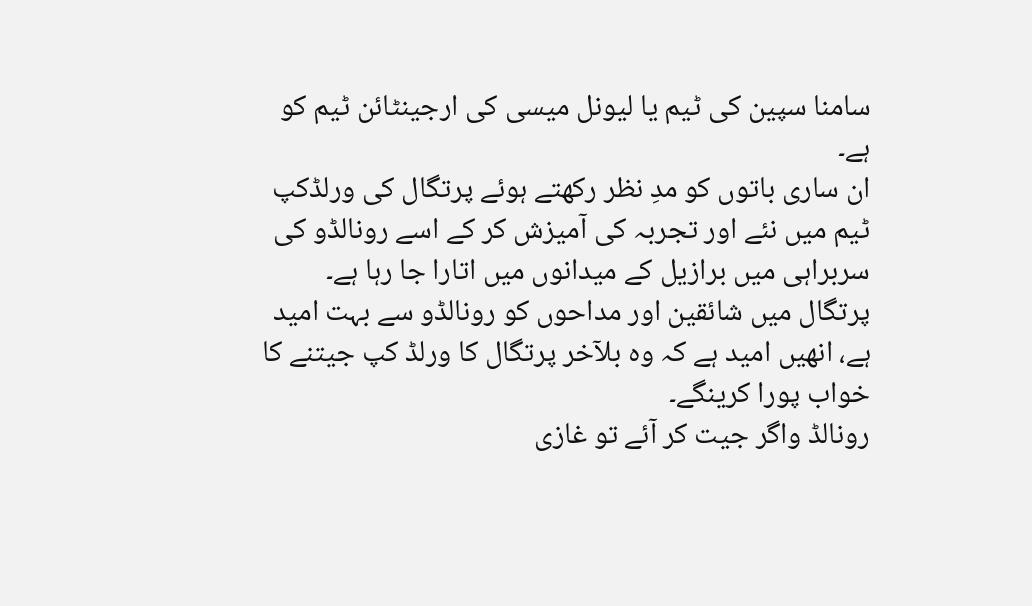سامنا سپین کی ٹیم یا لیونل میسی کی ارجینٹائن ٹیم کو ہے۔
ان ساری باتوں کو مدِ نظر رکھتے ہوئے پرتگال کی ورلڈکپ ٹیم میں نئے اور تجربہ کی آمیزش کر کے اسے رونالڈو کی سربراہی میں برازیل کے میدانوں میں اتارا جا رہا ہے۔
پرتگال میں شائقین اور مداحوں کو رونالڈو سے بہت امید ہے، انھیں امید ہے کہ وہ بلآخر پرتگال کا ورلڈ کپ جیتنے کا خواب پورا کرینگے۔
رونالڈ واگر جیت کر آئے تو غازی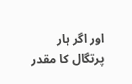اور اگر ہار پرتگال کا مقدر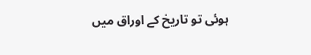ہوئی تو تاریخ کے اوراق میں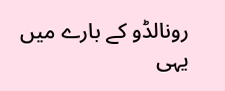رونالڈو کے بارے میں یہی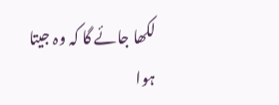لکھا جائے گا کہ وہ جیتا ہوا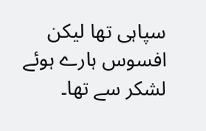سپاہی تھا لیکن افسوس ہارے ہوئے لشکر سے تھا۔